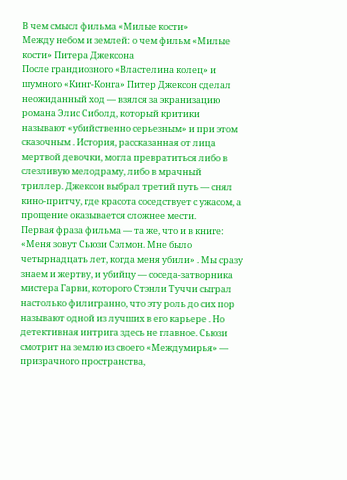В чем смысл фильма «Милые кости»
Между небом и землей: о чем фильм «Милые кости» Питера Джексона
После грандиозного «Властелина колец» и шумного «Кинг-Конга» Питер Джексон сделал неожиданный ход — взялся за экранизацию романа Элис Сиболд, который критики называют «убийственно серьезным» и при этом сказочным . История, рассказанная от лица мертвой девочки, могла превратиться либо в слезливую мелодраму, либо в мрачный триллер. Джексон выбрал третий путь — снял кино-притчу, где красота соседствует с ужасом, а прощение оказывается сложнее мести.
Первая фраза фильма — та же, что и в книге: «Меня зовут Сьюзи Сэлмон. Мне было четырнадцать лет, когда меня убили» . Мы сразу знаем и жертву, и убийцу — соседа-затворника мистера Гарви, которого Стэнли Туччи сыграл настолько филигранно, что эту роль до сих пор называют одной из лучших в его карьере . Но детективная интрига здесь не главное. Сьюзи смотрит на землю из своего «Междумирья» — призрачного пространства,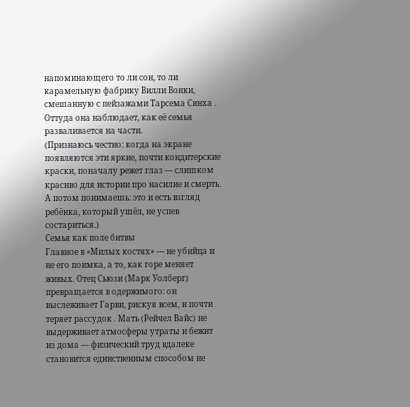напоминающего то ли сон, то ли карамельную фабрику Вилли Вонки, смешанную с пейзажами Тарсема Синха . Оттуда она наблюдает, как её семья разваливается на части.
(Признаюсь честно: когда на экране появляются эти яркие, почти кондитерские краски, поначалу режет глаз — слишком красиво для истории про насилие и смерть. А потом понимаешь: это и есть взгляд ребёнка, который ушёл, не успев состариться.)
Семья как поле битвы
Главное в «Милых костях» — не убийца и не его поимка, а то, как горе меняет живых. Отец Сьюзи (Марк Уолберг) превращается в одержимого: он выслеживает Гарви, рискуя всем, и почти теряет рассудок . Мать (Рейчел Вайс) не выдерживает атмосферы утраты и бежит из дома — физический труд вдалеке становится единственным способом не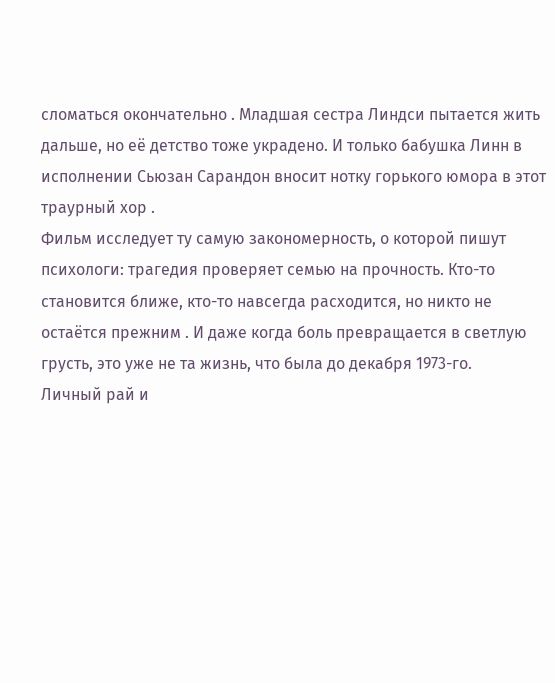сломаться окончательно . Младшая сестра Линдси пытается жить дальше, но её детство тоже украдено. И только бабушка Линн в исполнении Сьюзан Сарандон вносит нотку горького юмора в этот траурный хор .
Фильм исследует ту самую закономерность, о которой пишут психологи: трагедия проверяет семью на прочность. Кто-то становится ближе, кто-то навсегда расходится, но никто не остаётся прежним . И даже когда боль превращается в светлую грусть, это уже не та жизнь, что была до декабря 1973-го.
Личный рай и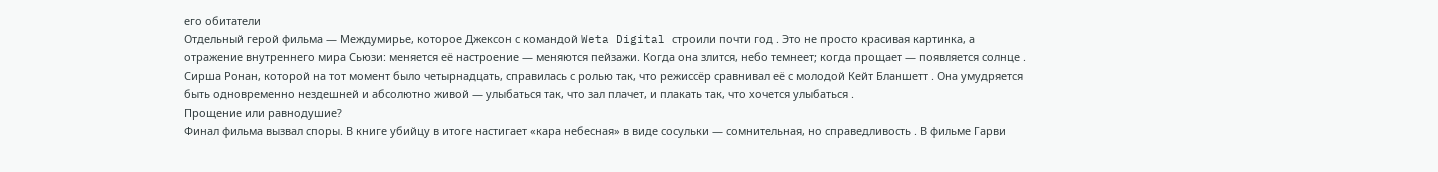его обитатели
Отдельный герой фильма — Междумирье, которое Джексон с командой Weta Digital строили почти год . Это не просто красивая картинка, а отражение внутреннего мира Сьюзи: меняется её настроение — меняются пейзажи. Когда она злится, небо темнеет; когда прощает — появляется солнце .
Сирша Ронан, которой на тот момент было четырнадцать, справилась с ролью так, что режиссёр сравнивал её с молодой Кейт Бланшетт . Она умудряется быть одновременно нездешней и абсолютно живой — улыбаться так, что зал плачет, и плакать так, что хочется улыбаться .
Прощение или равнодушие?
Финал фильма вызвал споры. В книге убийцу в итоге настигает «кара небесная» в виде сосульки — сомнительная, но справедливость . В фильме Гарви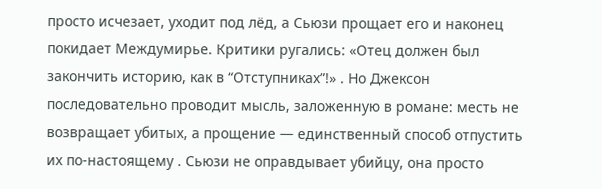просто исчезает, уходит под лёд, а Сьюзи прощает его и наконец покидает Междумирье. Критики ругались: «Отец должен был закончить историю, как в “Отступниках”!» . Но Джексон последовательно проводит мысль, заложенную в романе: месть не возвращает убитых, а прощение — единственный способ отпустить их по-настоящему . Сьюзи не оправдывает убийцу, она просто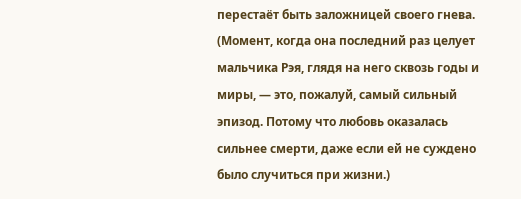перестаёт быть заложницей своего гнева.
(Момент, когда она последний раз целует мальчика Рэя, глядя на него сквозь годы и миры, — это, пожалуй, самый сильный эпизод. Потому что любовь оказалась сильнее смерти, даже если ей не суждено было случиться при жизни.)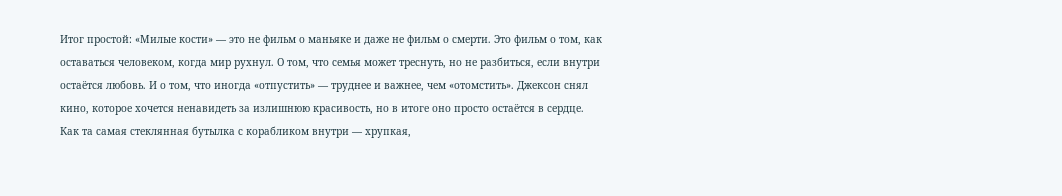Итог простой: «Милые кости» — это не фильм о маньяке и даже не фильм о смерти. Это фильм о том, как оставаться человеком, когда мир рухнул. О том, что семья может треснуть, но не разбиться, если внутри остаётся любовь. И о том, что иногда «отпустить» — труднее и важнее, чем «отомстить». Джексон снял кино, которое хочется ненавидеть за излишнюю красивость, но в итоге оно просто остаётся в сердце. Как та самая стеклянная бутылка с корабликом внутри — хрупкая,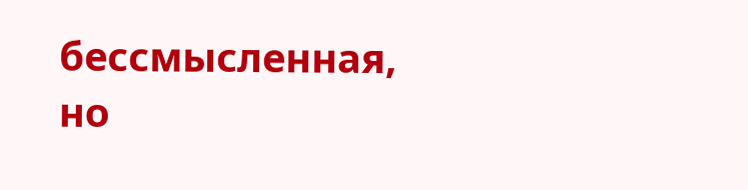бессмысленная, но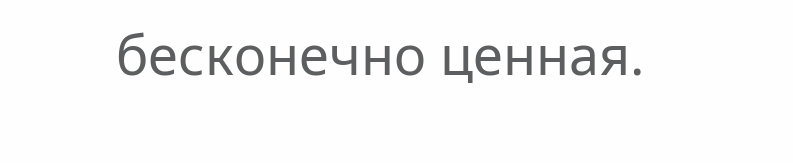бесконечно ценная.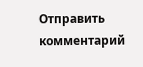Отправить комментарий